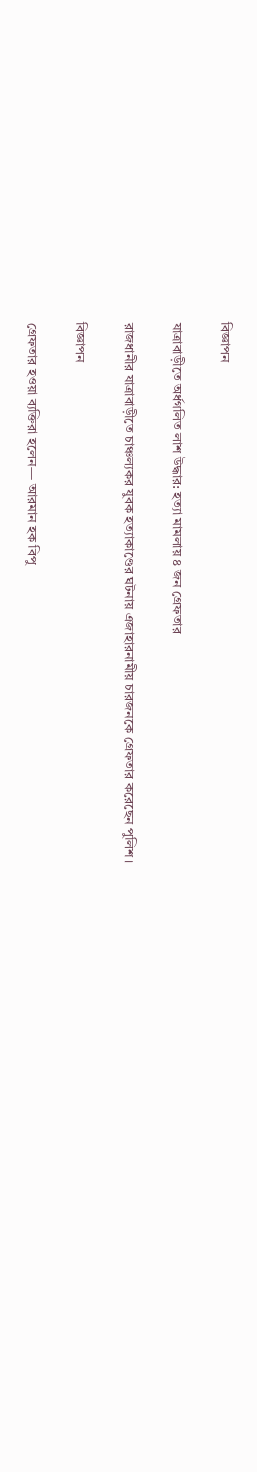বিজ্ঞাপন

যাত্রাবাড়ীতে অর্ধগলিত লাশ উদ্ধার: হত্যা মামলায় ৪ জন গ্রেফতার

রাজধানীর যাত্রাবাড়ীতে চাঞ্চল্যকর যুবক হত্যাকাণ্ডের ঘটনায় এজাহারনামীয় চারজনকে গ্রেফতার করেছেন পুলিশ।

বিজ্ঞাপন

গ্রেফতার হওয়া ব্যক্তিরা হলেন— আরমান হক বিপু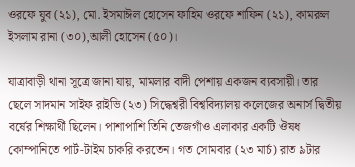ওরফে যুব (২১), মো. ইসমাঈল হোসেন ফাহিম ওরফে শাফিন (২১), কামরুল ইসলাম রানা (৩০),আলী হোসেন (৫০)।

যাত্রাবাড়ী থানা সূত্রে জানা যায়, মামলার বাদী পেশায় একজন ব্যবসায়ী। তার ছেলে সাদমান সাইফ রাইভি (২৩) সিদ্ধেশ্বরী বিশ্ববিদ্যালয় কলেজের অনার্স দ্বিতীয় বর্ষের শিক্ষার্থী ছিলেন। পাশাপাশি তিনি তেজগাঁও এলাকার একটি ঔষধ কোম্পানিতে পার্ট-টাইম চাকরি করতেন। গত সোমবার (২৩ মার্চ) রাত ৯টার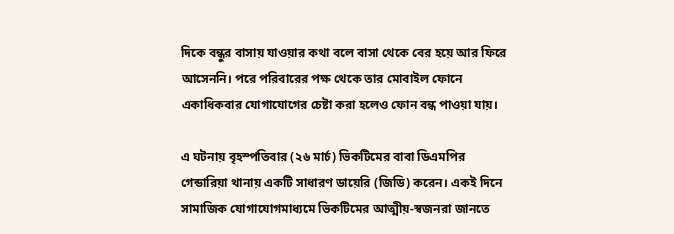দিকে বন্ধুর বাসায় যাওয়ার কথা বলে বাসা থেকে বের হয়ে আর ফিরে আসেননি। পরে পরিবারের পক্ষ থেকে তার মোবাইল ফোনে একাধিকবার যোগাযোগের চেষ্টা করা হলেও ফোন বন্ধ পাওয়া যায়।

এ ঘটনায় বৃহস্পতিবার (২৬ মার্চ) ভিকটিমের বাবা ডিএমপির গেন্ডারিয়া থানায় একটি সাধারণ ডায়েরি (জিডি) করেন। একই দিনে সামাজিক যোগাযোগমাধ্যমে ভিকটিমের আত্মীয়-স্বজনরা জানতে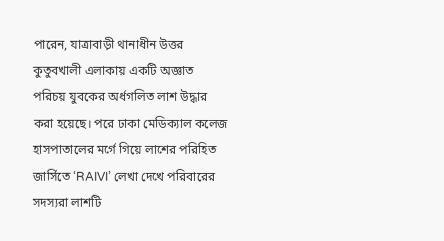পারেন, যাত্রাবাড়ী থানাধীন উত্তর কুতুবখালী এলাকায় একটি অজ্ঞাত পরিচয় যুবকের অর্ধগলিত লাশ উদ্ধার করা হয়েছে। পরে ঢাকা মেডিক্যাল কলেজ হাসপাতালের মর্গে গিয়ে লাশের পরিহিত জার্সিতে ‘RAIVI’ লেখা দেখে পরিবারের সদস্যরা লাশটি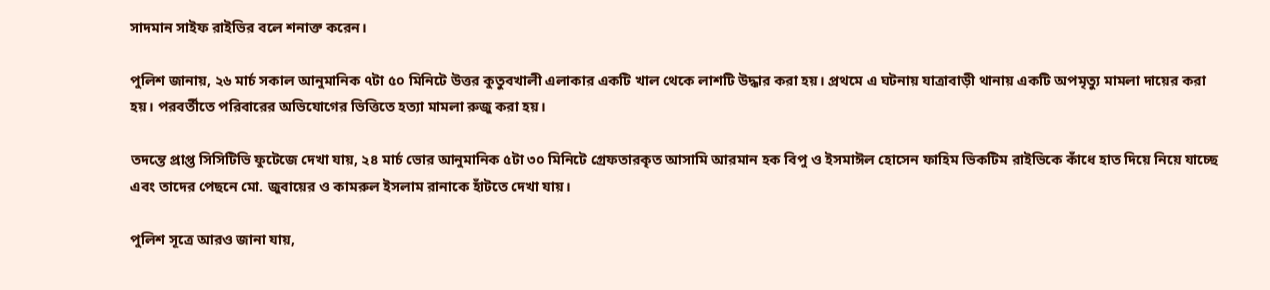সাদমান সাইফ রাইভির বলে শনাক্ত করেন।

পুলিশ জানায়, ২৬ মার্চ সকাল আনুমানিক ৭টা ৫০ মিনিটে উত্তর কুতুবখালী এলাকার একটি খাল থেকে লাশটি উদ্ধার করা হয়। প্রথমে এ ঘটনায় যাত্রাবাড়ী থানায় একটি অপমৃত্যু মামলা দায়ের করা হয়। পরবর্তীতে পরিবারের অভিযোগের ভিত্তিতে হত্যা মামলা রুজু করা হয়।

তদন্তে প্রাপ্ত সিসিটিভি ফুটেজে দেখা যায়, ২৪ মার্চ ভোর আনুমানিক ৫টা ৩০ মিনিটে গ্রেফতারকৃত আসামি আরমান হক বিপু ও ইসমাঈল হোসেন ফাহিম ভিকটিম রাইভিকে কাঁধে হাত দিয়ে নিয়ে যাচ্ছে এবং তাদের পেছনে মো. জুবায়ের ও কামরুল ইসলাম রানাকে হাঁটতে দেখা যায়।

পুলিশ সূত্রে আরও জানা যায়,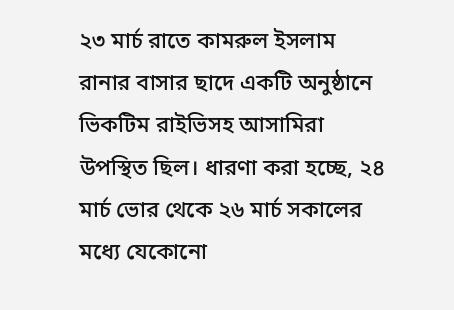২৩ মার্চ রাতে কামরুল ইসলাম রানার বাসার ছাদে একটি অনুষ্ঠানে ভিকটিম রাইভিসহ আসামিরা উপস্থিত ছিল। ধারণা করা হচ্ছে, ২৪ মার্চ ভোর থেকে ২৬ মার্চ সকালের মধ্যে যেকোনো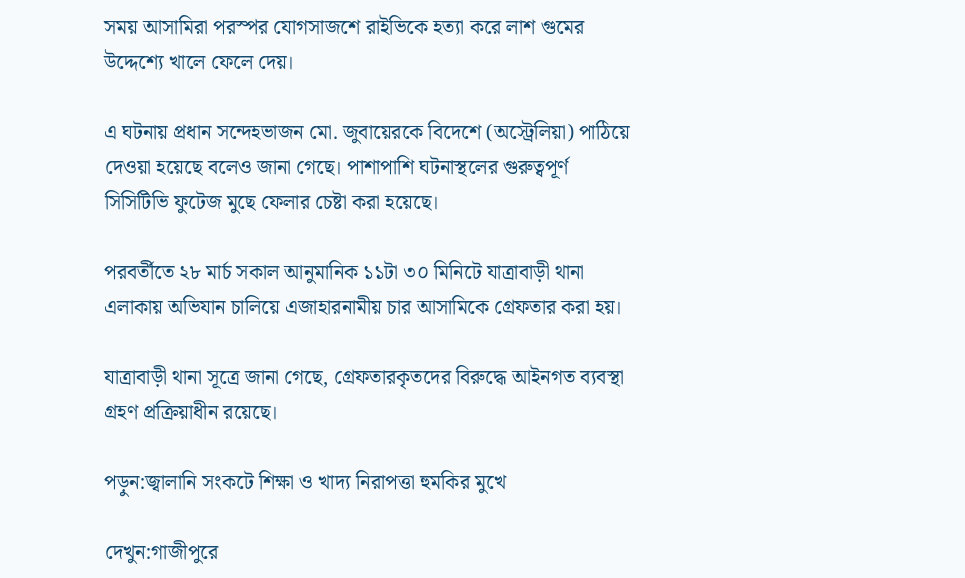সময় আসামিরা পরস্পর যোগসাজশে রাইভিকে হত্যা করে লাশ গুমের উদ্দেশ্যে খালে ফেলে দেয়।

এ ঘটনায় প্রধান সন্দেহভাজন মো. জুবায়েরকে বিদেশে (অস্ট্রেলিয়া) পাঠিয়ে দেওয়া হয়েছে বলেও জানা গেছে। পাশাপাশি ঘটনাস্থলের গুরুত্বপূর্ণ সিসিটিভি ফুটেজ মুছে ফেলার চেষ্টা করা হয়েছে।

পরবর্তীতে ২৮ মার্চ সকাল আনুমানিক ১১টা ৩০ মিনিটে যাত্রাবাড়ী থানা এলাকায় অভিযান চালিয়ে এজাহারনামীয় চার আসামিকে গ্রেফতার করা হয়।

যাত্রাবাড়ী থানা সূত্রে জানা গেছে, গ্রেফতারকৃতদের বিরুদ্ধে আইনগত ব্যবস্থা গ্রহণ প্রক্রিয়াধীন রয়েছে।

পড়ুন:জ্বালানি সংকটে শিক্ষা ও খাদ্য নিরাপত্তা হুমকির মুখে

দেখুন:গাজীপুরে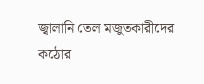জ্বালানি তেল মজুতকারীদের কঠোর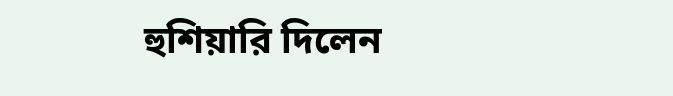হুশিয়ারি দিলেন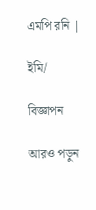এমপি রনি |

ইমি/

বিজ্ঞাপন

আরও পড়ুন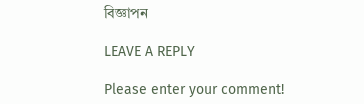বিজ্ঞাপন

LEAVE A REPLY

Please enter your comment!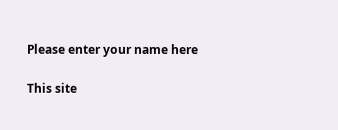Please enter your name here

This site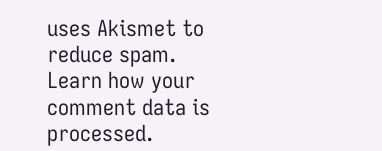uses Akismet to reduce spam. Learn how your comment data is processed.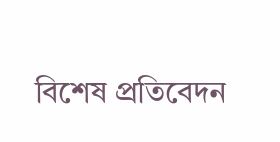বিশেষ প্রতিবেদন